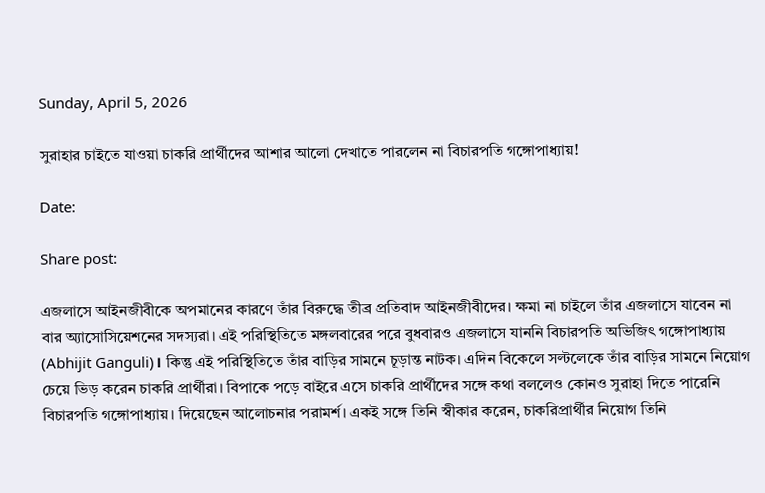Sunday, April 5, 2026

সুরাহার চাইতে যাওয়া চাকরি প্রার্থীদের আশার আলো দেখাতে পারলেন না বিচারপতি গঙ্গোপাধ্যায়!

Date:

Share post:

এজলাসে আইনজীবীকে অপমানের কারণে তাঁর বিরুদ্ধে তীব্র প্রতিবাদ আইনজীবীদের। ক্ষমা না চাইলে তাঁর এজলাসে যাবেন না বার অ্যাসোসিয়েশনের সদস্যরা। এই পরিস্থিতিতে মঙ্গলবারের পরে বুধবারও এজলাসে যাননি বিচারপতি অভিজিৎ গঙ্গোপাধ্যায় (Abhijit Ganguli)। কিন্তু এই পরিস্থিতিতে তাঁর বাড়ির সামনে চূড়ান্ত নাটক। এদিন বিকেলে সল্টলেকে তাঁর বাড়ির সামনে নিয়োগ চেয়ে ভিড় করেন চাকরি প্রার্থীরা। বিপাকে পড়ে বাইরে এসে চাকরি প্রার্থীদের সঙ্গে কথা বললেও কোনও সুরাহা দিতে পারেনি বিচারপতি গঙ্গোপাধ্যায়। দিয়েছেন আলোচনার পরামর্শ। একই সঙ্গে তিনি স্বীকার করেন, চাকরিপ্রার্থীর নিয়োগ তিনি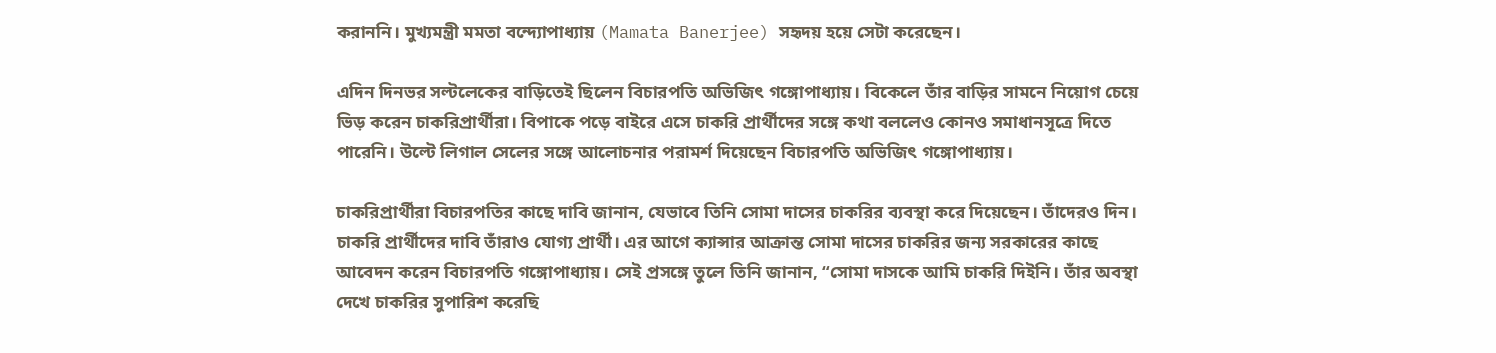করাননি। মুখ্যমন্ত্রী মমতা বন্দ্যোপাধ্যায় (Mamata Banerjee) সহৃদয় হয়ে সেটা করেছেন।

এদিন দিনভর সল্টলেকের বাড়িতেই ছিলেন বিচারপতি অভিজিৎ গঙ্গোপাধ্যায়। বিকেলে তাঁর বাড়ির সামনে নিয়োগ চেয়ে ভিড় করেন চাকরিপ্রার্থীরা। বিপাকে পড়ে বাইরে এসে চাকরি প্রার্থীদের সঙ্গে কথা বললেও কোনও সমাধানসূত্রে দিতে পারেনি। উল্টে লিগাল সেলের সঙ্গে আলোচনার পরামর্শ দিয়েছেন বিচারপতি অভিজিৎ গঙ্গোপাধ্যায়।

চাকরিপ্রার্থীরা বিচারপতির কাছে দাবি জানান, যেভাবে তিনি সোমা দাসের চাকরির ব্যবস্থা করে দিয়েছেন। তাঁদেরও দিন। চাকরি প্রার্থীদের দাবি তাঁরাও যোগ্য প্রার্থী। এর আগে ক্যান্সার আক্রান্ত সোমা দাসের চাকরির জন্য সরকারের কাছে আবেদন করেন বিচারপতি গঙ্গোপাধ্যায়। সেই প্রসঙ্গে তুলে তিনি জানান, “সোমা দাসকে আমি চাকরি দিইনি। তাঁর অবস্থা দেখে চাকরির সুপারিশ করেছি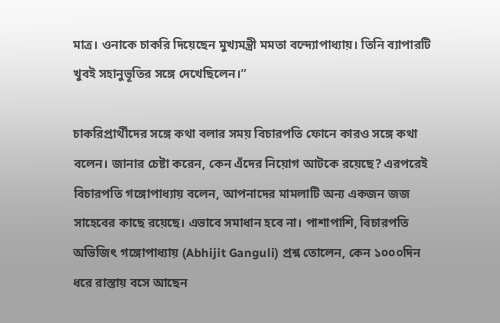মাত্র। ওনাকে চাকরি দিয়েছেন মুখ্যমন্ত্রী মমতা বন্দ্যোপাধ্যায়। তিনি ব্যাপারটি খুবই সহানুভূতির সঙ্গে দেখেছিলেন।”

চাকরিপ্রার্থীদের সঙ্গে কথা বলার সময় বিচারপতি ফোনে কারও সঙ্গে কথা বলেন। জানার চেষ্টা করেন, কেন এঁদের নিয়োগ আটকে রয়েছে? এরপরেই বিচারপতি গঙ্গোপাধ্যায় বলেন, আপনাদের মামলাটি অন্য একজন জজ সাহেবের কাছে রয়েছে। এভাবে সমাধান হবে না। পাশাপাশি, বিচারপতি অভিজিৎ গঙ্গোপাধ্যায় (Abhijit Ganguli) প্রশ্ন তোলেন, কেন ১০০০দিন ধরে রাস্তায় বসে আছেন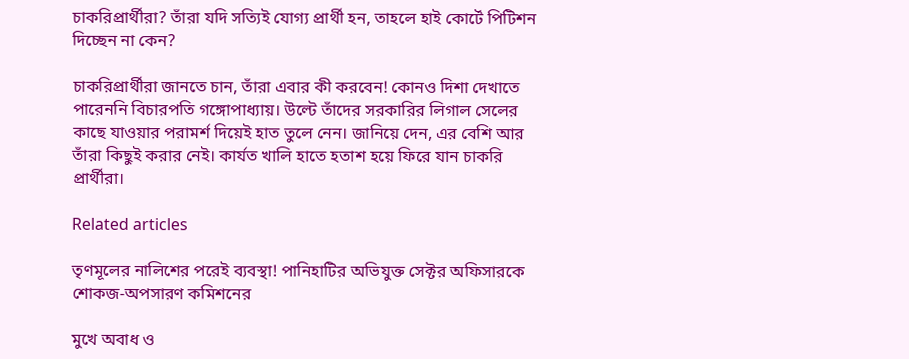চাকরিপ্রার্থীরা? তাঁরা যদি সত্যিই যোগ্য প্রার্থী হন, তাহলে হাই কোর্টে পিটিশন দিচ্ছেন না কেন?

চাকরিপ্রার্থীরা জানতে চান, তাঁরা এবার কী করবেন! কোনও দিশা দেখাতে পারেননি বিচারপতি গঙ্গোপাধ্যায়। উল্টে তাঁদের সরকারির লিগাল সেলের কাছে যাওয়ার পরামর্শ দিয়েই হাত তুলে নেন। জানিয়ে দেন, এর বেশি আর তাঁরা কিছুই করার নেই। কার্যত খালি হাতে হতাশ হয়ে ফিরে যান চাকরি প্রার্থীরা।

Related articles

তৃণমূলের নালিশের পরেই ব্যবস্থা! পানিহাটির অভিযুক্ত সেক্টর অফিসারকে শোকজ-অপসারণ কমিশনের

মুখে অবাধ ও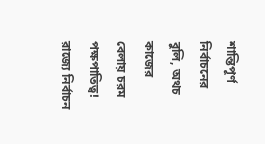শান্তিপূর্ণ নির্বাচনের বুলি, অথচ কাজের বেলায় চরম পক্ষপাতিত্ব! রাজ্যে নির্বাচন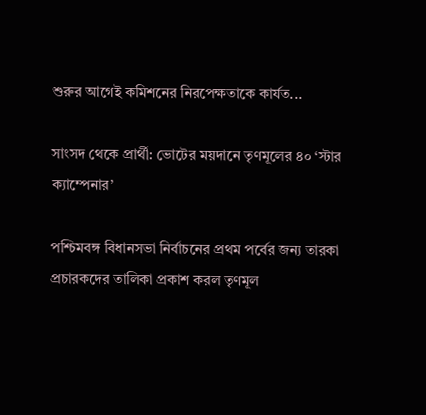শুরুর আগেই কমিশনের নিরপেক্ষতাকে কার্যত...

সাংসদ থেকে প্রার্থী: ভোটের ময়দানে তৃণমূলের ৪০ ‘স্টার ক্যাম্পেনার’

পশ্চিমবঙ্গ বিধানসভা নির্বাচনের প্রথম পর্বের জন্য তারকা প্রচারকদের তালিকা প্রকাশ করল তৃণমূল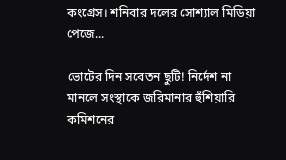কংগ্রেস। শনিবার দলের সোশ্যাল মিডিয়া পেজে...

ভোটের দিন সবেতন ছুটি! নির্দেশ না মানলে সংস্থাকে জরিমানার হুঁশিয়ারি কমিশনের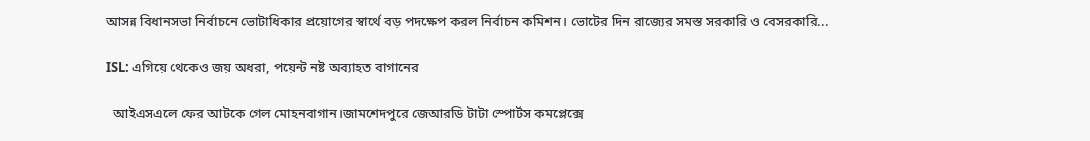আসন্ন বিধানসভা নির্বাচনে ভোটাধিকার প্রয়োগের স্বার্থে বড় পদক্ষেপ করল নির্বাচন কমিশন। ভোটের দিন রাজ্যের সমস্ত সরকারি ও বেসরকারি...

ISL: এগিয়ে থেকেও জয় অধরা, পয়েন্ট নষ্ট অব্যাহত বাগানের

  আইএসএলে ফের আটকে গেল মোহনবাগান।জামশেদপুরে জেআরডি টাটা স্পোর্টস কমপ্লেক্সে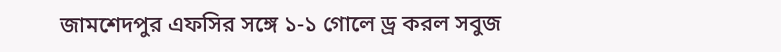জামশেদপুর এফসির সঙ্গে ১-১ গোলে ড্র করল সবুজ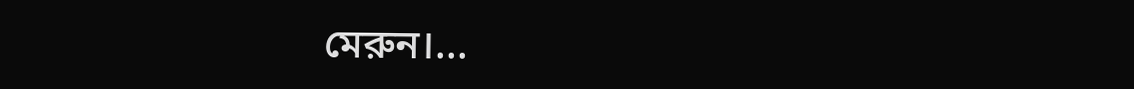মেরুন।...